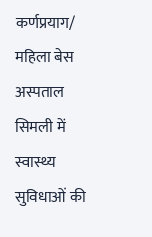कर्णप्रयाग/ महिला बेस अस्पताल सिमली में स्वास्थ्य सुविधाओं की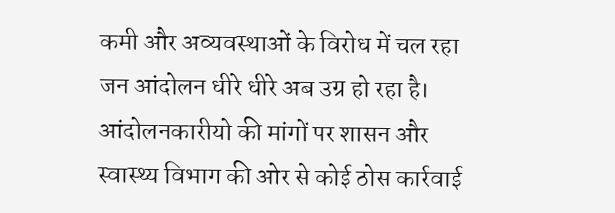कमी और अव्यवस्थाओं के विरोध में चल रहा जन आंदोलन धीरे धीरे अब उग्र हो रहा है। आंदोलनकारीयो की मांगों पर शासन और स्वास्थ्य विभाग की ओर से कोई ठोस कार्रवाई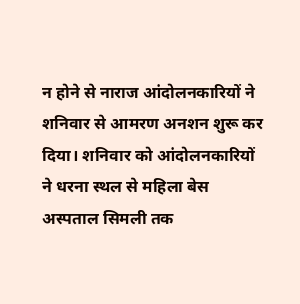न होने से नाराज आंदोलनकारियों ने शनिवार से आमरण अनशन शुरू कर दिया। शनिवार को आंदोलनकारियों ने धरना स्थल से महिला बेस अस्पताल सिमली तक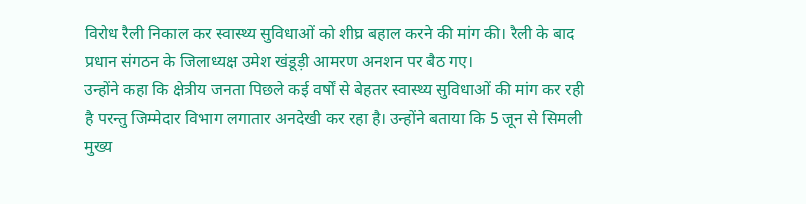विरोध रैली निकाल कर स्वास्थ्य सुविधाओं को शीघ्र बहाल करने की मांग की। रैली के बाद प्रधान संगठन के जिलाध्यक्ष उमेश खंडूड़ी आमरण अनशन पर बैठ गए।
उन्होंने कहा कि क्षेत्रीय जनता पिछले कई वर्षों से बेहतर स्वास्थ्य सुविधाओं की मांग कर रही है परन्तु जिम्मेदार विभाग लगातार अनदेखी कर रहा है। उन्होंने बताया कि 5 जून से सिमली मुख्य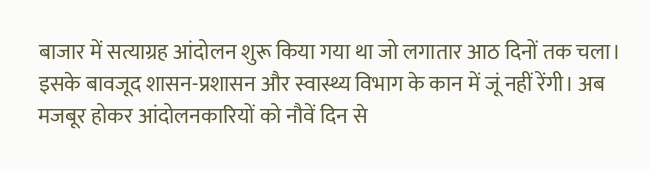बाजार में सत्याग्रह आंदोलन शुरू किया गया था जो लगातार आठ दिनों तक चला। इसके बावजूद शासन-प्रशासन और स्वास्थ्य विभाग के कान में जूं नहीं रेंगी। अब मजबूर होकर आंदोलनकारियों को नौवें दिन से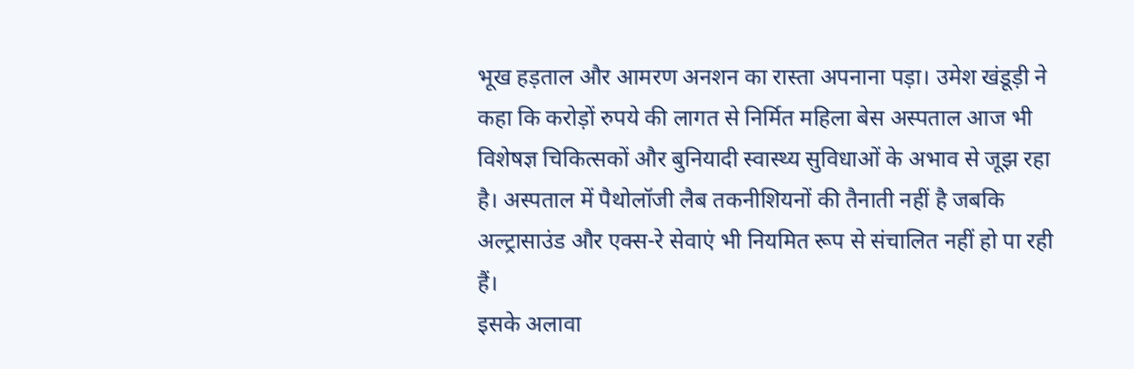भूख हड़ताल और आमरण अनशन का रास्ता अपनाना पड़ा। उमेश खंडूड़ी ने कहा कि करोड़ों रुपये की लागत से निर्मित महिला बेस अस्पताल आज भी विशेषज्ञ चिकित्सकों और बुनियादी स्वास्थ्य सुविधाओं के अभाव से जूझ रहा है। अस्पताल में पैथोलॉजी लैब तकनीशियनों की तैनाती नहीं है जबकि अल्ट्रासाउंड और एक्स-रे सेवाएं भी नियमित रूप से संचालित नहीं हो पा रही हैं।
इसके अलावा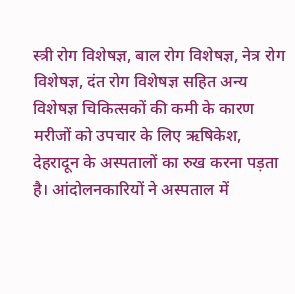स्त्री रोग विशेषज्ञ, बाल रोग विशेषज्ञ, नेत्र रोग विशेषज्ञ, दंत रोग विशेषज्ञ सहित अन्य विशेषज्ञ चिकित्सकों की कमी के कारण मरीजों को उपचार के लिए ऋषिकेश, देहरादून के अस्पतालों का रुख करना पड़ता है। आंदोलनकारियों ने अस्पताल में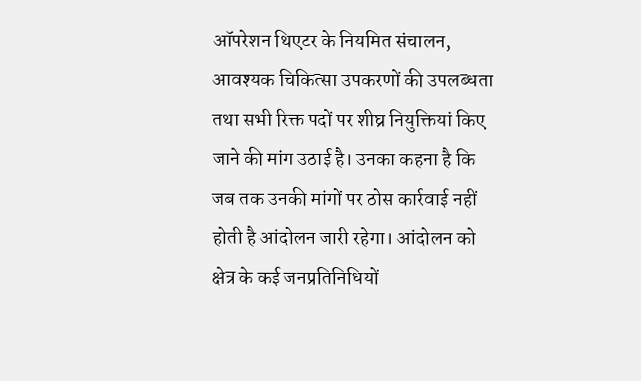ऑपरेशन थिएटर के नियमित संचालन, आवश्यक चिकित्सा उपकरणों की उपलब्धता तथा सभी रिक्त पदों पर शीघ्र नियुक्तियां किए जाने की मांग उठाई है। उनका कहना है कि जब तक उनकी मांगों पर ठोस कार्रवाई नहीं होती है आंदोलन जारी रहेगा। आंदोलन को क्षेत्र के कई जनप्रतिनिधियों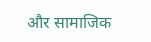और सामाजिक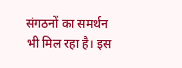संगठनों का समर्थन भी मिल रहा है। इस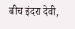बीच इंदरा देवी,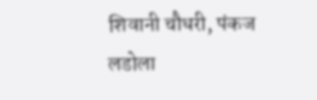शिवानी चौधरी, पंकज लडोला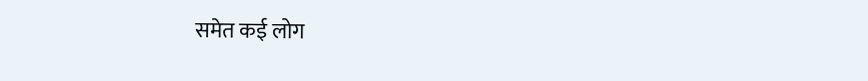समेत कई लोग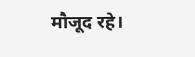मौजूद रहे।